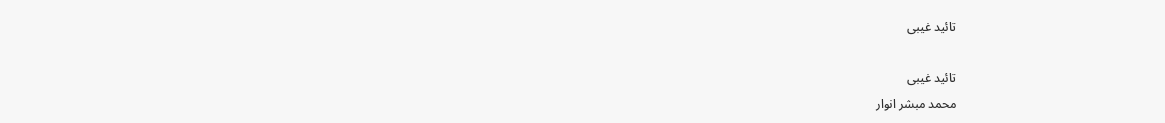تائید غیبی

تائید غیبی
محمد مبشر انوار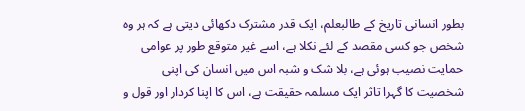بطور انسانی تاریخ کے طالبعلم، ایک قدر مشترک دکھائی دیتی ہے کہ ہر وہ شخص جو کسی مقصد کے لئے نکلا ہے، اسے غیر متوقع طور پر عوامی حمایت نصیب ہوئی ہے، بلا شک و شبہ اس میں انسان کی اپنی شخصیت کا گہرا تاثر ایک مسلمہ حقیقت ہے، اس کا اپنا کردار اور قول و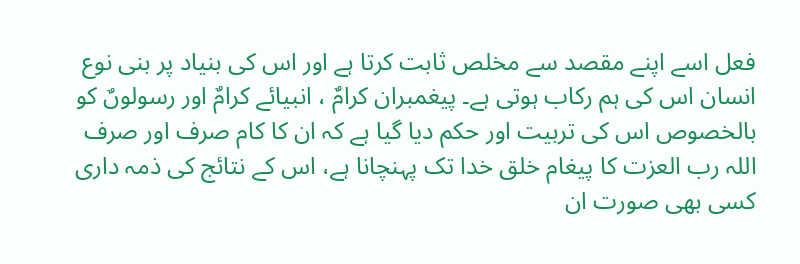فعل اسے اپنے مقصد سے مخلص ثابت کرتا ہے اور اس کی بنیاد پر بنی نوع انسان اس کی ہم رکاب ہوتی ہے۔ پیغمبران کرامٌ ، انبیائے کرامٌ اور رسولوںٌ کو بالخصوص اس کی تربیت اور حکم دیا گیا ہے کہ ان کا کام صرف اور صرف اللہ رب العزت کا پیغام خلق خدا تک پہنچانا ہے، اس کے نتائج کی ذمہ داری کسی بھی صورت ان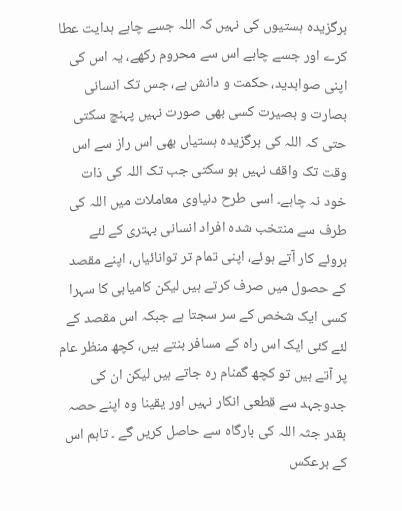برگزیدہ ہستیوں کی نہیں کہ اللہ جسے چاہے ہدایت عطا کرے اور جسے چاہے اس سے محروم رکھے، یہ اس کی اپنی صوابدید، حکمت و دانش ہے، جس تک انسانی بصارت و بصیرت کسی بھی صورت نہیں پہنچ سکتی حتی کہ اللہ کی برگزیدہ ہستیاں بھی اس راز سے اس وقت تک واقف نہیں ہو سکتی جب تک اللہ کی ذات خود نہ چاہے۔ اسی طرح دنیاوی معاملات میں اللہ کی طرف سے منتخب شدہ افراد انسانی بہتری کے لئے بروئے کار آتے ہوئے، اپنی تمام تر توانائیاں، اپنے مقصد کے حصول میں صرف کرتے ہیں لیکن کامیابی کا سہرا کسی ایک شخص کے سر سجتا ہے جبکہ اس مقصد کے لئے کئی ایک اس راہ کے مسافر بنتے ہیں، کچھ منظر عام پر آتے ہیں تو کچھ گمنام رہ جاتے ہیں لیکن ان کی جدوجہد سے قطعی انکار نہیں اور یقینا وہ اپنے حصہ بقدر جثہ اللہ کی بارگاہ سے حاصل کریں گے ۔ تاہم اس کے برعکس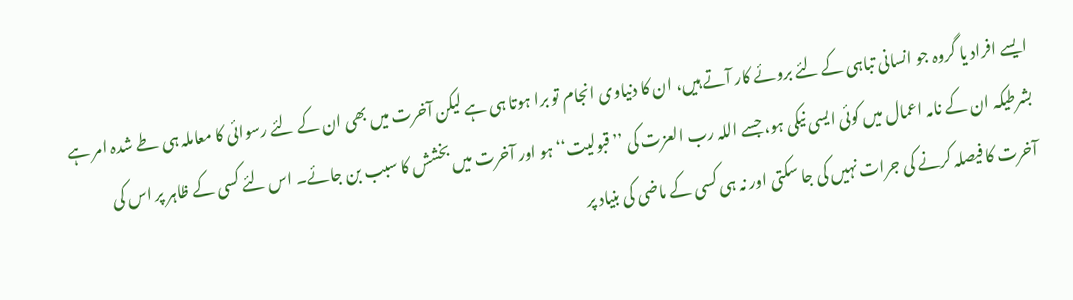ایسے افراد یا گروہ جو انسانی تباہی کے لئے بروئے کار آتے ہیں، ان کا دنیاوی انجام تو برا ہوتا ہی ہے لیکن آخرت میں بھی ان کے لئے رسوائی کا معاملہ ہی طے شدہ امر ہے بشرطیکہ ان کے نامہ اعمال میں کوئی ایسی نیکی ہو، جسے اللہ رب العزت کی ’’ قبولیت‘‘ ہو اور آخرت میں بخشش کا سبب بن جائے۔ اس لئے کسی کے ظاہر پر اس کی آخرت کا فیصلہ کرنے کی جرات نہیں کی جا سکتی اور نہ ہی کسی کے ماضی کی بنیاد پر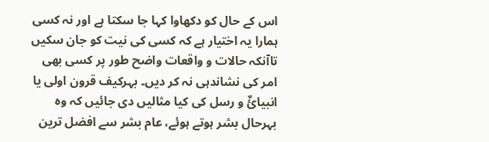اس کے حال کو دکھاوا کہا جا سکتا ہے اور نہ کسی ہمارا یہ اختیار ہے کہ کسی کی نیت کو جان سکیں تاآنکہ حالات و واقعات واضح طور پر کسی بھی امر کی نشاندہی نہ کر دیں۔ بہرکیف قرون اولی یا انبیائٌ و رسل کی کیا مثالیں دی جائیں کہ وہ بہرحال بشر ہوتے ہوئے، عام بشر سے افضل ترین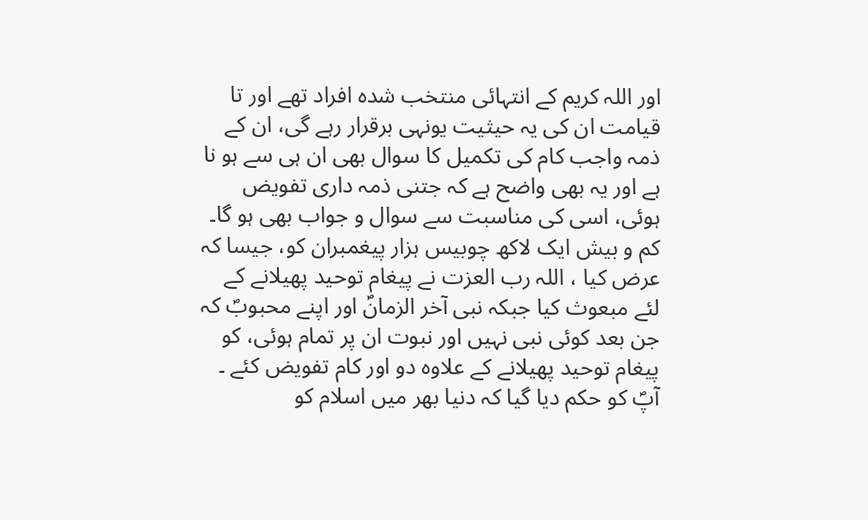اور اللہ کریم کے انتہائی منتخب شدہ افراد تھے اور تا قیامت ان کی یہ حیثیت یونہی برقرار رہے گی، ان کے ذمہ واجب کام کی تکمیل کا سوال بھی ان ہی سے ہو نا ہے اور یہ بھی واضح ہے کہ جتنی ذمہ داری تفویض ہوئی، اسی کی مناسبت سے سوال و جواب بھی ہو گا۔ کم و بیش ایک لاکھ چوبیس ہزار پیغمبران کو، جیسا کہ عرض کیا ، اللہ رب العزت نے پیغام توحید پھیلانے کے لئے مبعوث کیا جبکہ نبی آخر الزمانؐ اور اپنے محبوبؐ کہ جن بعد کوئی نبی نہیں اور نبوت ان پر تمام ہوئی، کو پیغام توحید پھیلانے کے علاوہ دو اور کام تفویض کئے ۔ آپؐ کو حکم دیا گیا کہ دنیا بھر میں اسلام کو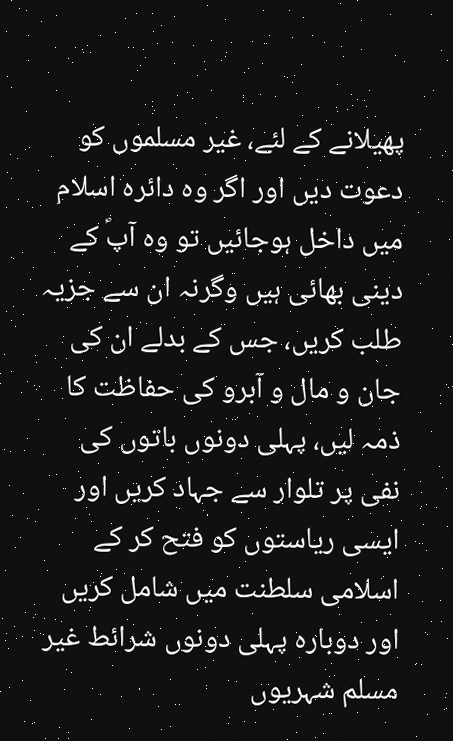پھیلانے کے لئے، غیر مسلموں کو دعوت دیں اور اگر وہ دائرہ اسلام میں داخل ہوجائیں تو وہ آپؐ کے دینی بھائی ہیں وگرنہ ان سے جزیہ طلب کریں، جس کے بدلے ان کی جان و مال و آبرو کی حفاظت کا ذمہ لیں، پہلی دونوں باتوں کی نفی پر تلوار سے جہاد کریں اور ایسی ریاستوں کو فتح کر کے اسلامی سلطنت میں شامل کریں اور دوبارہ پہلی دونوں شرائط غیر مسلم شہریوں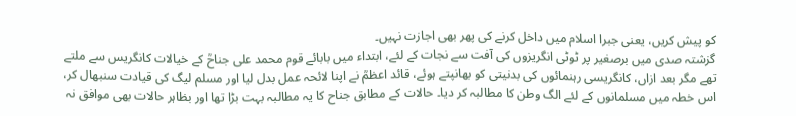کو پیش کریں، یعنی جبرا اسلام میں داخل کرنے کی پھر بھی اجازت نہیں۔
گزشتہ صدی میں برصغیر پر ٹوٹی انگریزوں کی آفت سے نجات کے لئے، ابتداء میں بابائے قوم محمد علی جناحؒ کے خیالات کانگریس سے ملتے تھے مگر بعد ازاں، کانگریسی رہنمائوں کی بدنیتی کو بھانپتے ہوئے، قائد اعظمؒ نے اپنا لائحہ عمل بدل لیا اور مسلم لیگ کی قیادت سنبھال کر، اس خطہ میں مسلمانوں کے لئے الگ وطن کا مطالبہ کر دیا۔ حالات کے مطابق جناح کا یہ مطالبہ بہت بڑا تھا اور بظاہر حالات بھی موافق نہ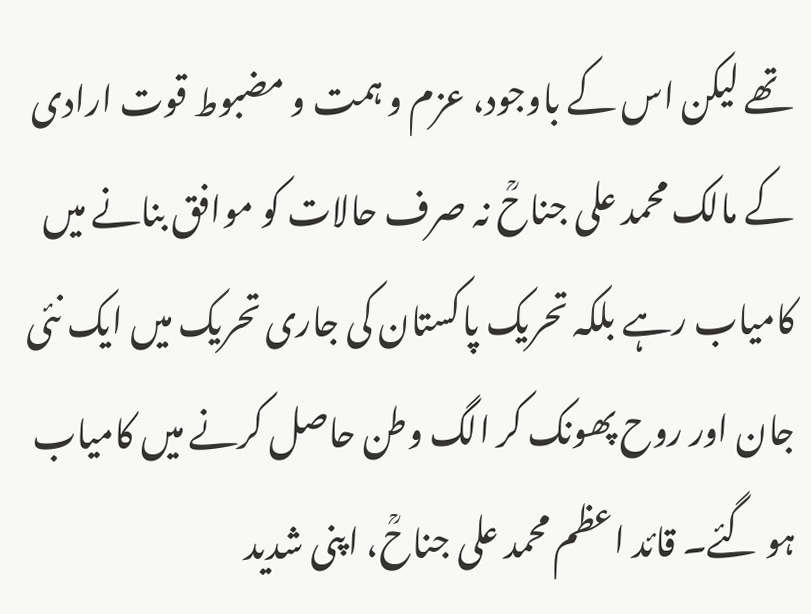تھے لیکن اس کے باوجود، عزم و ہمت و مضبوط قوت ارادی کے مالک محمد علی جناحؒ نہ صرف حالات کو موافق بنانے میں کامیاب رہے بلکہ تحریک پاکستان کی جاری تحریک میں ایک نئی جان اور روح پھونک کر الگ وطن حاصل کرنے میں کامیاب ہو گئے۔ قائد اعظم محمد علی جناحؒ، اپنی شدید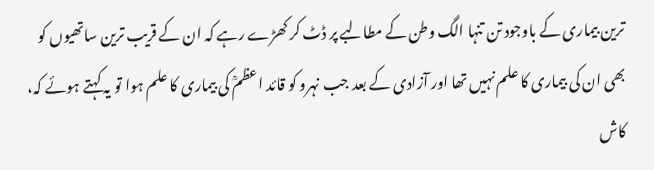ترین بیماری کے باوجود تن تنہا الگ وطن کے مطالبے پر ڈٹ کر کھڑے رہے کہ ان کے قریب ترین ساتھیوں کو بھی ان کی بیماری کا علم نہیں تھا اور آزادی کے بعد جب نہرو کو قائد اعظمؒ کی بیماری کا علم ہوا تو یہ کہتے ہوئے کہ، کاش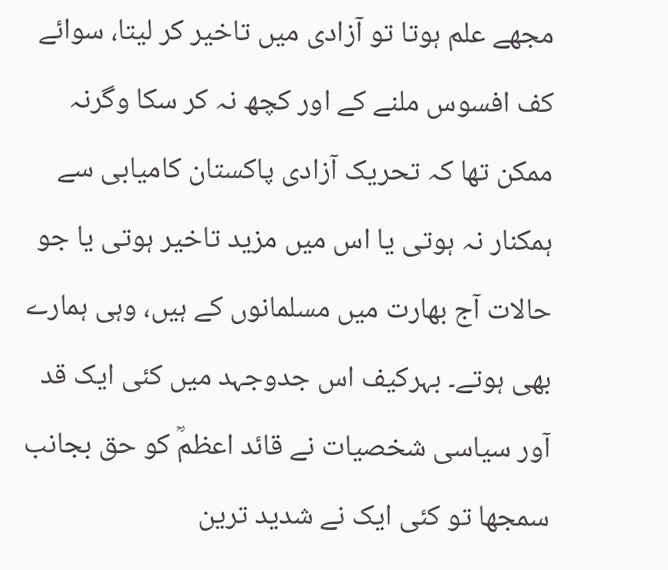مجھے علم ہوتا تو آزادی میں تاخیر کر لیتا، سوائے کف افسوس ملنے کے اور کچھ نہ کر سکا وگرنہ ممکن تھا کہ تحریک آزادی پاکستان کامیابی سے ہمکنار نہ ہوتی یا اس میں مزید تاخیر ہوتی یا جو حالات آج بھارت میں مسلمانوں کے ہیں، وہی ہمارے بھی ہوتے۔ بہرکیف اس جدوجہد میں کئی ایک قد آور سیاسی شخصیات نے قائد اعظمؒ کو حق بجانب سمجھا تو کئی ایک نے شدید ترین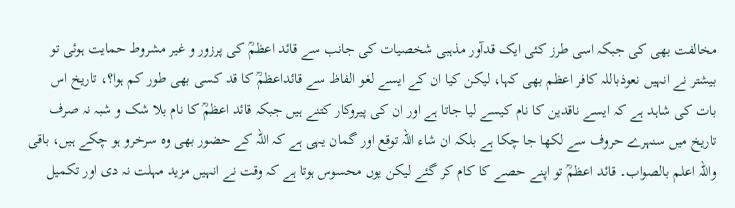مخالفت بھی کی جبکہ اسی طرز کئی ایک قدآور مذہبی شخصیات کی جانب سے قائد اعظمؒ کی پرزور و غیر مشروط حمایت ہوئی تو بیشتر نے انہیں نعوذباللہ کافر اعظم بھی کہا، لیکن کیا ان کے ایسے لغو الفاظ سے قائداعظمؒ کا قد کسی بھی طور کم ہوا؟، تاریخ اس بات کی شاہد ہے کہ ایسے ناقدین کا نام کیسے لیا جاتا ہے اور ان کی پیروکار کتنے ہیں جبکہ قائد اعظمؒ کا نام بلا شک و شبہ نہ صرف تاریخ میں سنہرے حروف سے لکھا جا چکا ہے بلکہ ان شاء اللہ توقع اور گمان یہی ہے کہ اللہ کے حضور بھی وہ سرخرو ہو چکے ہیں، باقی واللہ اعلم بالصواب۔ قائد اعظمؒ تو اپنے حصے کا کام کر گئے لیکن یوں محسوس ہوتا ہے کہ وقت نے انہیں مزید مہلت نہ دی اور تکمیل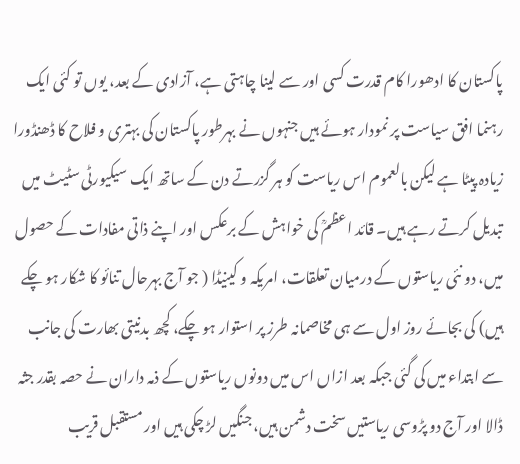پاکستان کا ادھورا کام قدرت کسی اور سے لینا چاہتی ہے، آزادی کے بعد، یوں تو کئی ایک رہنما افق سیاست پر نمودار ہوئے ہیں جنہوں نے بہرطور پاکستان کی بہتری و فلاح کا ڈھنڈورا زیادہ پیٹا ہے لیکن بالعموم اس ریاست کو ہر گزرتے دن کے ساتھ ایک سیکیورٹی سٹیٹ میں تبدیل کرتے رہے ہیں۔ قائد اعظمؒ کی خواہش کے برعکس اور اپنے ذاتی مفادات کے حصول میں، دو نئی ریاستوں کے درمیان تعلقات، امریکہ و کینیڈا ( جو آج بہرحال تنائو کا شکار ہو چکے ہیں) کی بجائے روز اول سے ہی مخاصمانہ طرز پر استوار ہو چکے، کچھ بدنیتی بھارت کی جانب سے ابتداء میں کی گئی جبکہ بعد ازاں اس میں دونوں ریاستوں کے ذمہ داران نے حصہ بقدر جثہ ڈالا اور آج دو پڑوسی ریاستیں سخت دشمن ہیں، جنگیں لڑ چکی ہیں اور مستقبل قریب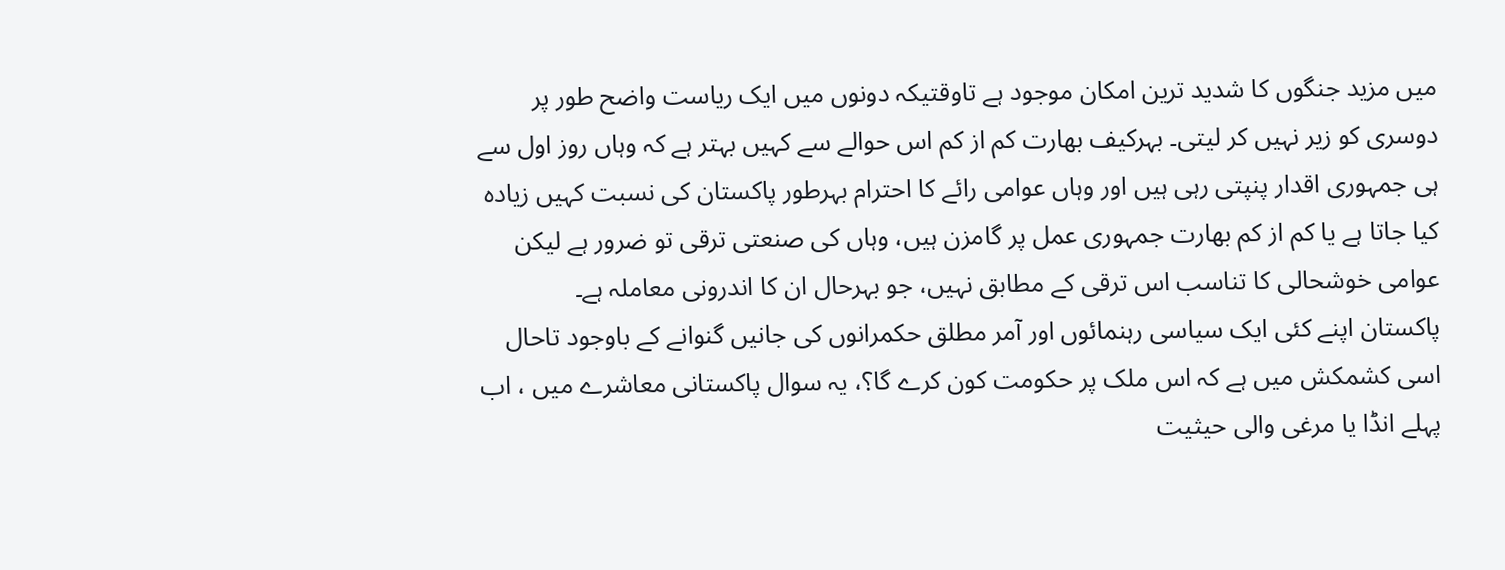میں مزید جنگوں کا شدید ترین امکان موجود ہے تاوقتیکہ دونوں میں ایک ریاست واضح طور پر دوسری کو زیر نہیں کر لیتی۔ بہرکیف بھارت کم از کم اس حوالے سے کہیں بہتر ہے کہ وہاں روز اول سے ہی جمہوری اقدار پنپتی رہی ہیں اور وہاں عوامی رائے کا احترام بہرطور پاکستان کی نسبت کہیں زیادہ کیا جاتا ہے یا کم از کم بھارت جمہوری عمل پر گامزن ہیں، وہاں کی صنعتی ترقی تو ضرور ہے لیکن عوامی خوشحالی کا تناسب اس ترقی کے مطابق نہیں، جو بہرحال ان کا اندرونی معاملہ ہے۔
پاکستان اپنے کئی ایک سیاسی رہنمائوں اور آمر مطلق حکمرانوں کی جانیں گنوانے کے باوجود تاحال اسی کشمکش میں ہے کہ اس ملک پر حکومت کون کرے گا؟، یہ سوال پاکستانی معاشرے میں ، اب پہلے انڈا یا مرغی والی حیثیت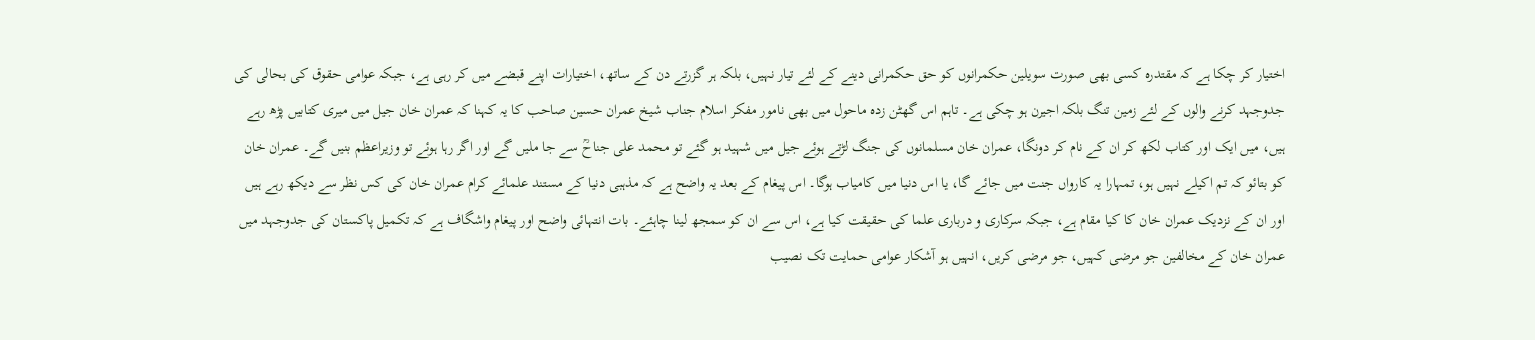اختیار کر چکا ہے کہ مقتدرہ کسی بھی صورت سویلین حکمرانوں کو حق حکمرانی دینے کے لئے تیار نہیں، بلکہ ہر گزرتے دن کے ساتھ، اختیارات اپنے قبضے میں کر رہی ہے، جبکہ عوامی حقوق کی بحالی کی جدوجہد کرنے والوں کے لئے زمین تنگ بلکہ اجیرن ہو چکی ہے۔ تاہم اس گھٹن زدہ ماحول میں بھی نامور مفکر اسلام جناب شیخ عمران حسین صاحب کا یہ کہنا کہ عمران خان جیل میں میری کتابیں پڑھ رہے ہیں، میں ایک اور کتاب لکھ کر ان کے نام کر دونگا، عمران خان مسلمانوں کی جنگ لڑتے ہوئے جیل میں شہید ہو گئے تو محمد علی جناحؒ سے جا ملیں گے اور اگر رہا ہوئے تو وزیراعظم بنیں گے۔ عمران خان کو بتائو کہ تم اکیلے نہیں ہو، تمہارا یہ کارواں جنت میں جائے گا، یا اس دنیا میں کامیاب ہوگا۔ اس پیغام کے بعد یہ واضح ہے کہ مذہبی دنیا کے مستند علمائے کرام عمران خان کی کس نظر سے دیکھ رہے ہیں اور ان کے نزدیک عمران خان کا کیا مقام ہے، جبکہ سرکاری و درباری علما کی حقیقت کیا ہے، اس سے ان کو سمجھ لینا چاہئے۔ بات انتہائی واضح اور پیغام واشگاف ہے کہ تکمیل پاکستان کی جدوجہد میں عمران خان کے مخالفین جو مرضی کہیں، جو مرضی کریں، انہیں ہو آشکار عوامی حمایت تک نصیب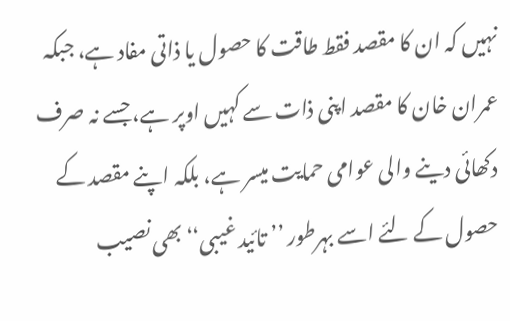نہیں کہ ان کا مقصد فقط طاقت کا حصول یا ذاتی مفاد ہے، جبکہ عمران خان کا مقصد اپنی ذات سے کہیں اوپر ہے، جسے نہ صرف دکھائی دینے والی عوامی حمایت میسر ہے، بلکہ اپنے مقصد کے حصول کے لئے اسے بہرطور ’’ تائید غیبی‘‘ بھی نصیب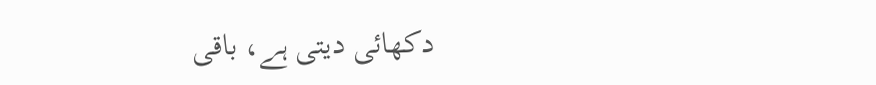دکھائی دیتی ہے، باقی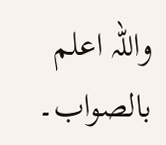واللہ اعلم بالصواب۔